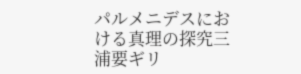パルメニデスにおける真理の探究三浦要ギリ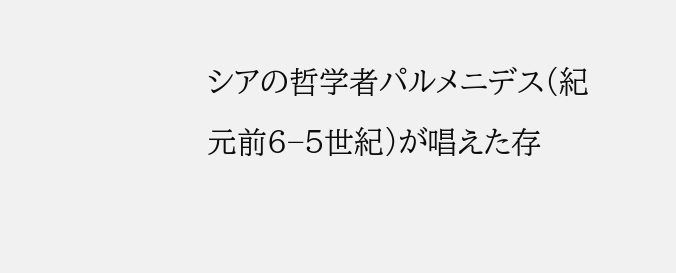シアの哲学者パルメニデス(紀元前6−5世紀)が唱えた存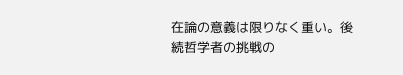在論の意義は限りなく重い。後続哲学者の挑戦の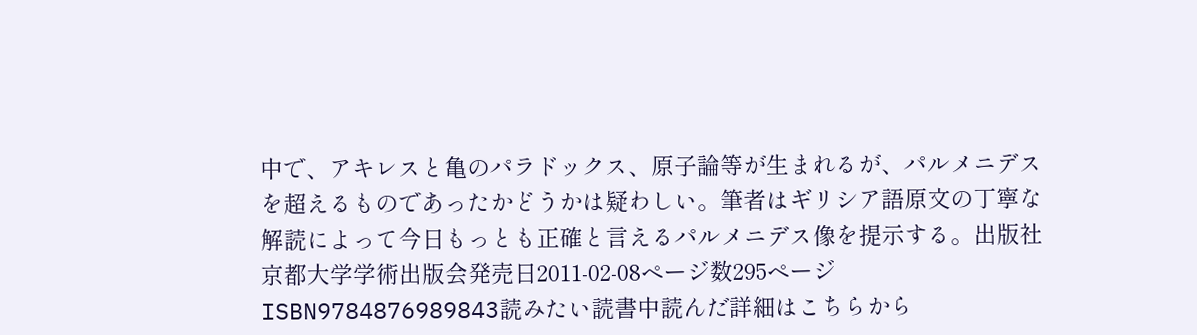中で、アキレスと亀のパラドックス、原子論等が生まれるが、パルメニデスを超えるものであったかどうかは疑わしい。筆者はギリシア語原文の丁寧な解読によって今日もっとも正確と言えるパルメニデス像を提示する。出版社京都大学学術出版会発売日2011-02-08ページ数295ページISBN9784876989843読みたい読書中読んだ詳細はこちらから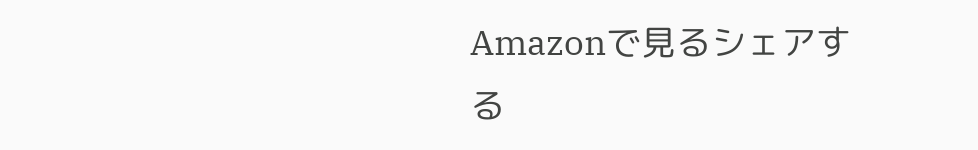Amazonで見るシェアする